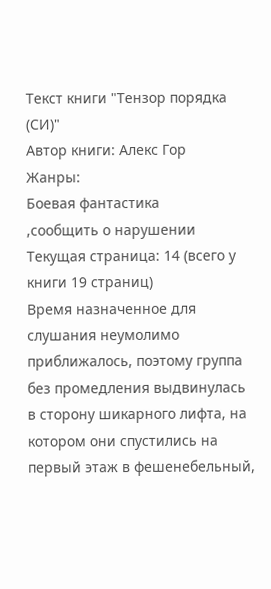Текст книги "Тензор порядка (СИ)"
Автор книги: Алекс Гор
Жанры:
Боевая фантастика
,сообщить о нарушении
Текущая страница: 14 (всего у книги 19 страниц)
Время назначенное для слушания неумолимо приближалось, поэтому группа без промедления выдвинулась в сторону шикарного лифта, на котором они спустились на первый этаж в фешенебельный,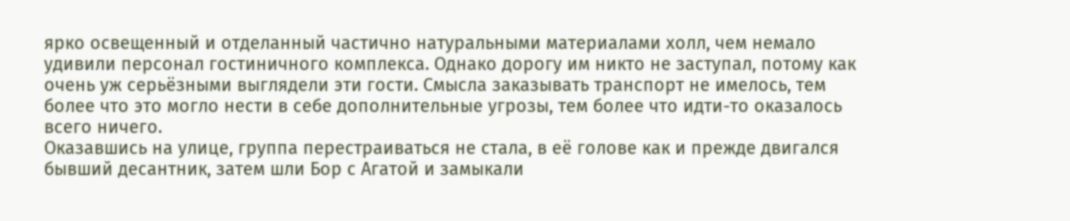ярко освещенный и отделанный частично натуральными материалами холл, чем немало удивили персонал гостиничного комплекса. Однако дорогу им никто не заступал, потому как очень уж серьёзными выглядели эти гости. Смысла заказывать транспорт не имелось, тем более что это могло нести в себе дополнительные угрозы, тем более что идти-то оказалось всего ничего.
Оказавшись на улице, группа перестраиваться не стала, в её голове как и прежде двигался бывший десантник, затем шли Бор с Агатой и замыкали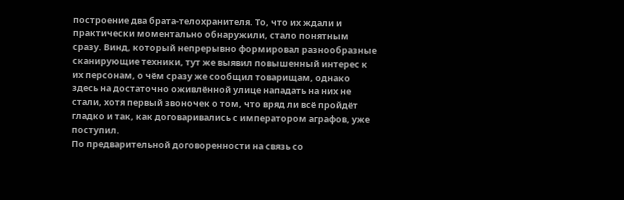построение два брата-телохранителя. То, что их ждали и практически моментально обнаружили, стало понятным сразу. Винд, который непрерывно формировал разнообразные сканирующие техники, тут же выявил повышенный интерес к их персонам, о чём сразу же сообщил товарищам, однако здесь на достаточно оживлённой улице нападать на них не стали, хотя первый звоночек о том, что вряд ли всё пройдёт гладко и так, как договаривались с императором аграфов, уже поступил.
По предварительной договоренности на связь со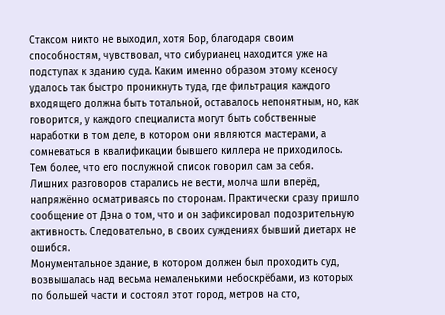Стаксом никто не выходил, хотя Бор, благодаря своим способностям, чувствовал, что сибурианец находится уже на подступах к зданию суда. Каким именно образом этому ксеносу удалось так быстро проникнуть туда, где фильтрация каждого входящего должна быть тотальной, оставалось непонятным, но, как говорится, у каждого специалиста могут быть собственные наработки в том деле, в котором они являются мастерами, а сомневаться в квалификации бывшего киллера не приходилось. Тем более, что его послужной список говорил сам за себя.
Лишних разговоров старались не вести, молча шли вперёд, напряжённо осматриваясь по сторонам. Практически сразу пришло сообщение от Дэна о том, что и он зафиксировал подозрительную активность. Следовательно, в своих суждениях бывший диетарх не ошибся.
Монументальное здание, в котором должен был проходить суд, возвышалась над весьма немаленькими небоскрёбами, из которых по большей части и состоял этот город, метров на сто,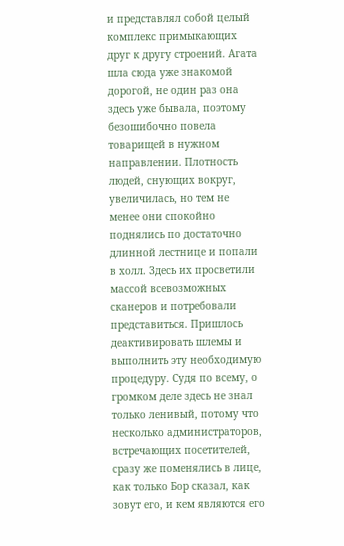и представлял собой целый комплекс примыкающих друг к другу строений. Агата шла сюда уже знакомой дорогой, не один раз она здесь уже бывала, поэтому безошибочно повела товарищей в нужном направлении. Плотность людей, снующих вокруг, увеличилась, но тем не менее они спокойно поднялись по достаточно длинной лестнице и попали в холл. Здесь их просветили массой всевозможных сканеров и потребовали представиться. Пришлось деактивировать шлемы и выполнить эту необходимую процедуру. Судя по всему, о громком деле здесь не знал только ленивый, потому что несколько администраторов, встречающих посетителей, сразу же поменялись в лице, как только Бор сказал, как зовут его, и кем являются его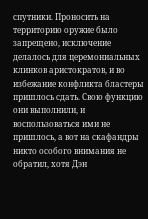спутники. Проносить на территорию оружие было запрещено, исключение делалось для церемониальных клинков аристократов, и во избежание конфликта бластеры пришлось сдать. Свою функцию они выполнили, и воспользоваться ими не пришлось, а вот на скафандры никто особого внимания не обратил, хотя Дэн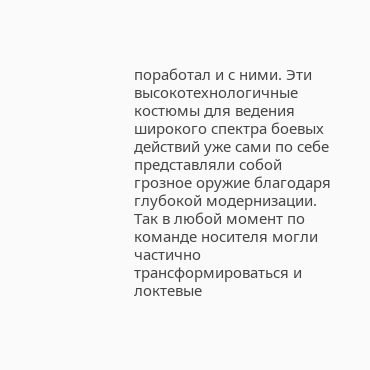поработал и с ними. Эти высокотехнологичные костюмы для ведения широкого спектра боевых действий уже сами по себе представляли собой грозное оружие благодаря глубокой модернизации. Так в любой момент по команде носителя могли частично трансформироваться и локтевые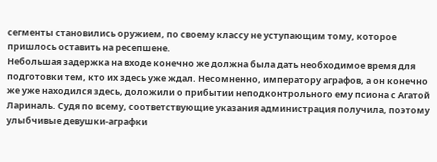сегменты становились оружием, по своему классу не уступающим тому, которое пришлось оставить на ресепшене.
Небольшая задержка на входе конечно же должна была дать необходимое время для подготовки тем, кто их здесь уже ждал. Несомненно, императору аграфов, а он конечно же уже находился здесь, доложили о прибытии неподконтрольного ему псиона с Агатой Лариналь. Судя по всему, соответствующие указания администрация получила, поэтому улыбчивые девушки-аграфки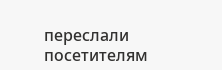переслали посетителям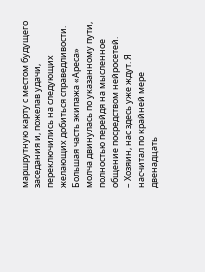маршрутную карту с местом будущего заседания и, пожелав удачи, переключились на следующих желающих добиться справедливости.
Большая часть экипажа «Ареса» молча двинулась по указанному пути, полностью перейдя на мысленное общение посредством нейросетей.
– Хозяин, нас здесь уже ждут. Я насчитал по крайней мере двенадцать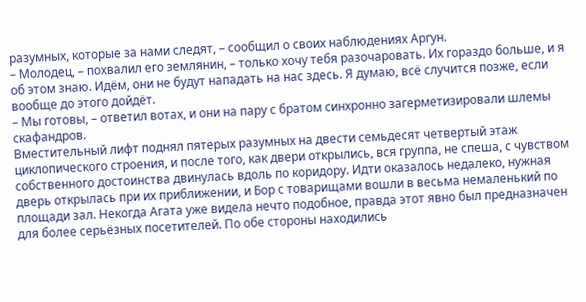разумных, которые за нами следят, – сообщил о своих наблюдениях Аргун.
– Молодец, – похвалил его землянин, – только хочу тебя разочаровать. Их гораздо больше, и я об этом знаю. Идём, они не будут нападать на нас здесь. Я думаю, всё случится позже, если вообще до этого дойдёт.
– Мы готовы, – ответил вотах, и они на пару с братом синхронно загерметизировали шлемы скафандров.
Вместительный лифт поднял пятерых разумных на двести семьдесят четвертый этаж циклопического строения, и после того, как двери открылись, вся группа, не спеша, с чувством собственного достоинства двинулась вдоль по коридору. Идти оказалось недалеко, нужная дверь открылась при их приближении, и Бор с товарищами вошли в весьма немаленький по площади зал. Некогда Агата уже видела нечто подобное, правда этот явно был предназначен для более серьёзных посетителей. По обе стороны находились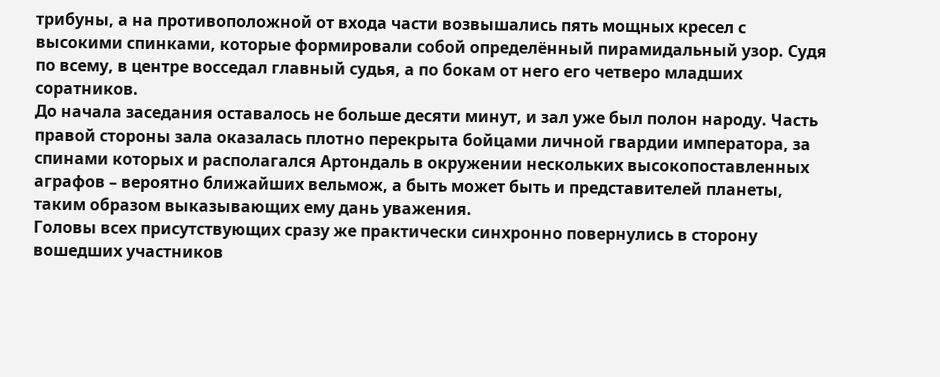трибуны, а на противоположной от входа части возвышались пять мощных кресел с высокими спинками, которые формировали собой определённый пирамидальный узор. Судя по всему, в центре восседал главный судья, а по бокам от него его четверо младших соратников.
До начала заседания оставалось не больше десяти минут, и зал уже был полон народу. Часть правой стороны зала оказалась плотно перекрыта бойцами личной гвардии императора, за спинами которых и располагался Артондаль в окружении нескольких высокопоставленных аграфов – вероятно ближайших вельмож, а быть может быть и представителей планеты, таким образом выказывающих ему дань уважения.
Головы всех присутствующих сразу же практически синхронно повернулись в сторону вошедших участников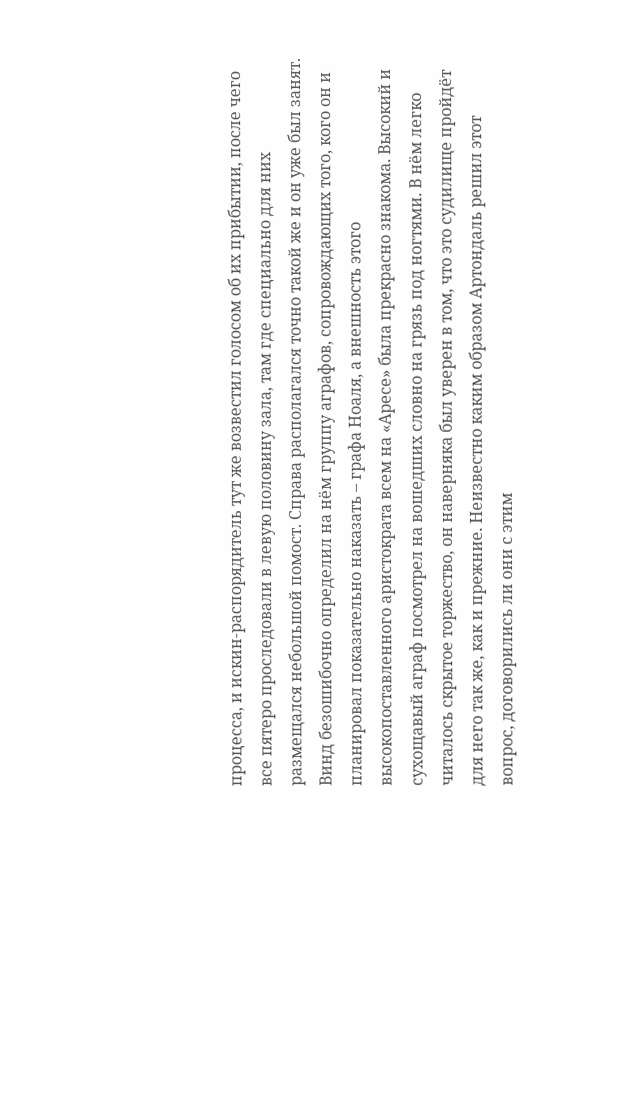процесса, и искин-распорядитель тут же возвестил голосом об их прибытии, после чего все пятеро проследовали в левую половину зала, там где специально для них размещался небольшой помост. Справа располагался точно такой же и он уже был занят. Винд безошибочно определил на нём группу аграфов, сопровождающих того, кого он и планировал показательно наказать – графа Ноаля, а внешность этого высокопоставленного аристократа всем на «Аресе» была прекрасно знакома. Высокий и сухощавый аграф посмотрел на вошедших словно на грязь под ногтями. В нём легко читалось скрытое торжество, он наверняка был уверен в том, что это судилище пройдёт для него так же, как и прежние. Неизвестно каким образом Артондаль решил этот вопрос, договорились ли они с этим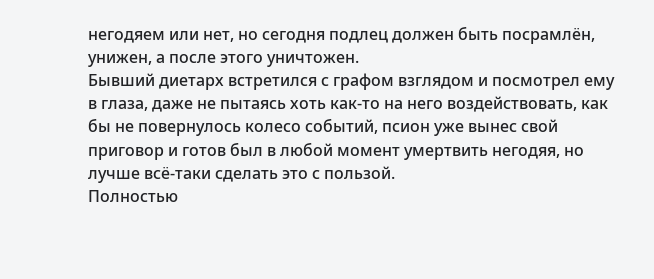негодяем или нет, но сегодня подлец должен быть посрамлён, унижен, а после этого уничтожен.
Бывший диетарх встретился с графом взглядом и посмотрел ему в глаза, даже не пытаясь хоть как-то на него воздействовать, как бы не повернулось колесо событий, псион уже вынес свой приговор и готов был в любой момент умертвить негодяя, но лучше всё-таки сделать это с пользой.
Полностью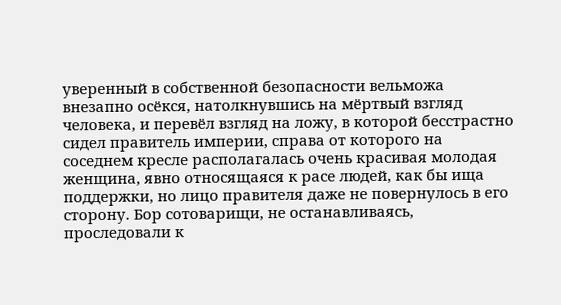уверенный в собственной безопасности вельможа внезапно осёкся, натолкнувшись на мёртвый взгляд человека, и перевёл взгляд на ложу, в которой бесстрастно сидел правитель империи, справа от которого на соседнем кресле располагалась очень красивая молодая женщина, явно относящаяся к расе людей, как бы ища поддержки, но лицо правителя даже не повернулось в его сторону. Бор сотоварищи, не останавливаясь, проследовали к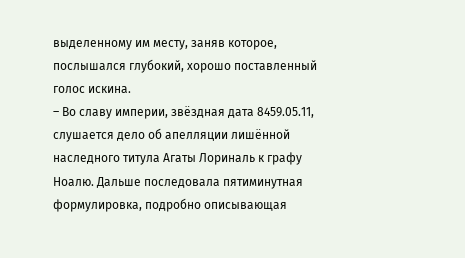выделенному им месту, заняв которое, послышался глубокий, хорошо поставленный голос искина.
– Во славу империи, звёздная дата 8459.05.11, слушается дело об апелляции лишённой наследного титула Агаты Лориналь к графу Ноалю. Дальше последовала пятиминутная формулировка, подробно описывающая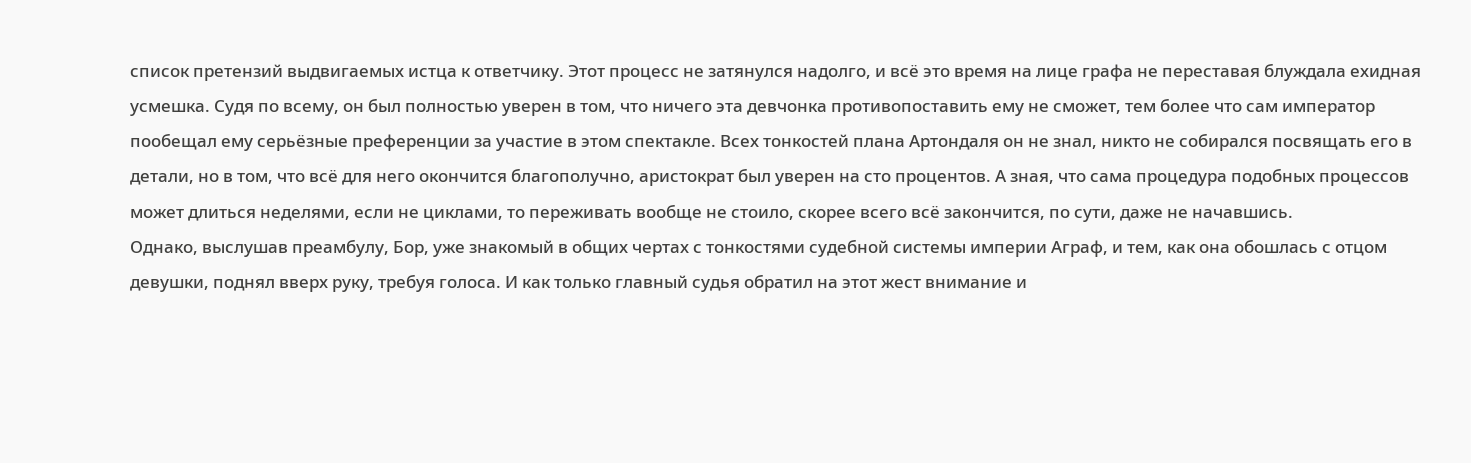список претензий выдвигаемых истца к ответчику. Этот процесс не затянулся надолго, и всё это время на лице графа не переставая блуждала ехидная усмешка. Судя по всему, он был полностью уверен в том, что ничего эта девчонка противопоставить ему не сможет, тем более что сам император пообещал ему серьёзные преференции за участие в этом спектакле. Всех тонкостей плана Артондаля он не знал, никто не собирался посвящать его в детали, но в том, что всё для него окончится благополучно, аристократ был уверен на сто процентов. А зная, что сама процедура подобных процессов может длиться неделями, если не циклами, то переживать вообще не стоило, скорее всего всё закончится, по сути, даже не начавшись.
Однако, выслушав преамбулу, Бор, уже знакомый в общих чертах с тонкостями судебной системы империи Аграф, и тем, как она обошлась с отцом девушки, поднял вверх руку, требуя голоса. И как только главный судья обратил на этот жест внимание и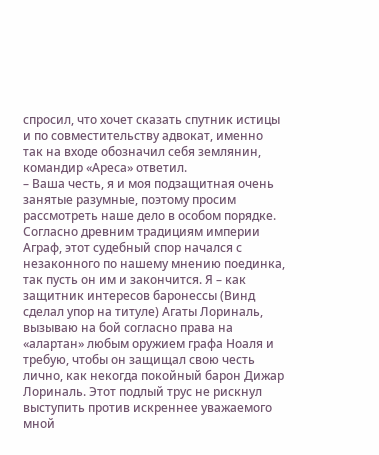спросил, что хочет сказать спутник истицы и по совместительству адвокат, именно так на входе обозначил себя землянин, командир «Ареса» ответил.
– Ваша честь, я и моя подзащитная очень занятые разумные, поэтому просим рассмотреть наше дело в особом порядке. Согласно древним традициям империи Аграф, этот судебный спор начался с незаконного по нашему мнению поединка, так пусть он им и закончится. Я – как защитник интересов баронессы (Винд сделал упор на титуле) Агаты Лориналь, вызываю на бой согласно права на «алартан» любым оружием графа Ноаля и требую, чтобы он защищал свою честь лично, как некогда покойный барон Дижар Лориналь. Этот подлый трус не рискнул выступить против искреннее уважаемого мной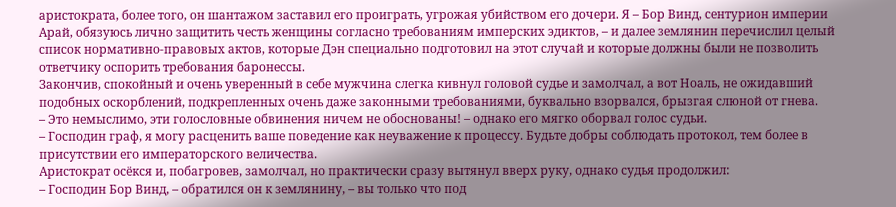аристократа, более того, он шантажом заставил его проиграть, угрожая убийством его дочери. Я – Бор Винд, сентурион империи Арай, обязуюсь лично защитить честь женщины согласно требованиям имперских эдиктов, – и далее землянин перечислил целый список нормативно-правовых актов, которые Дэн специально подготовил на этот случай и которые должны были не позволить ответчику оспорить требования баронессы.
Закончив, спокойный и очень уверенный в себе мужчина слегка кивнул головой судье и замолчал, а вот Ноаль, не ожидавший подобных оскорблений, подкрепленных очень даже законными требованиями, буквально взорвался, брызгая слюной от гнева.
– Это немыслимо, эти голословные обвинения ничем не обоснованы! – однако его мягко оборвал голос судьи.
– Господин граф, я могу расценить ваше поведение как неуважение к процессу. Будьте добры соблюдать протокол, тем более в присутствии его императорского величества.
Аристократ осёкся и, побагровев, замолчал, но практически сразу вытянул вверх руку, однако судья продолжил:
– Господин Бор Винд, – обратился он к землянину, – вы только что под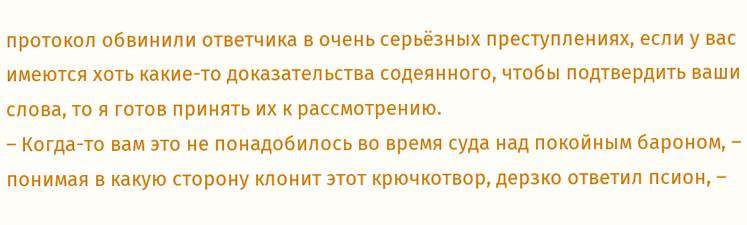протокол обвинили ответчика в очень серьёзных преступлениях, если у вас имеются хоть какие-то доказательства содеянного, чтобы подтвердить ваши слова, то я готов принять их к рассмотрению.
– Когда-то вам это не понадобилось во время суда над покойным бароном, – понимая в какую сторону клонит этот крючкотвор, дерзко ответил псион, –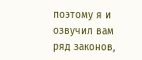поэтому я и озвучил вам ряд законов,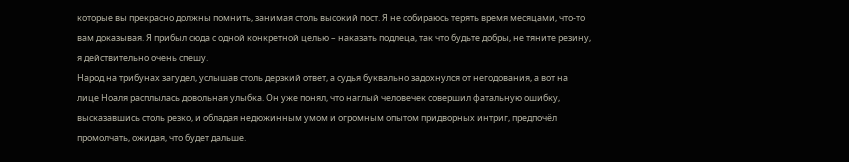которые вы прекрасно должны помнить, занимая столь высокий пост. Я не собираюсь терять время месяцами, что-то вам доказывая. Я прибыл сюда с одной конкретной целью – наказать подлеца, так что будьте добры, не тяните резину, я действительно очень спешу.
Народ на трибунах загудел, услышав столь дерзкий ответ, а судья буквально задохнулся от негодования, а вот на лице Ноаля расплылась довольная улыбка. Он уже понял, что наглый человечек совершил фатальную ошибку, высказавшись столь резко, и обладая недюжинным умом и огромным опытом придворных интриг, предпочёл промолчать, ожидая, что будет дальше.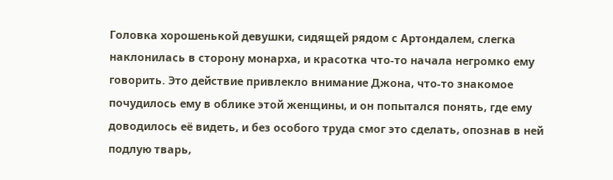Головка хорошенькой девушки, сидящей рядом с Артондалем, слегка наклонилась в сторону монарха, и красотка что-то начала негромко ему говорить. Это действие привлекло внимание Джона, что-то знакомое почудилось ему в облике этой женщины, и он попытался понять, где ему доводилось её видеть, и без особого труда смог это сделать, опознав в ней подлую тварь,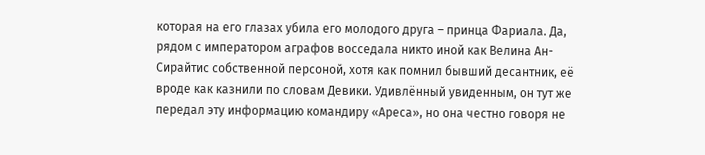которая на его глазах убила его молодого друга – принца Фариала. Да, рядом с императором аграфов восседала никто иной как Велина Ан-Сирайтис собственной персоной, хотя как помнил бывший десантник, её вроде как казнили по словам Девики. Удивлённый увиденным, он тут же передал эту информацию командиру «Ареса», но она честно говоря не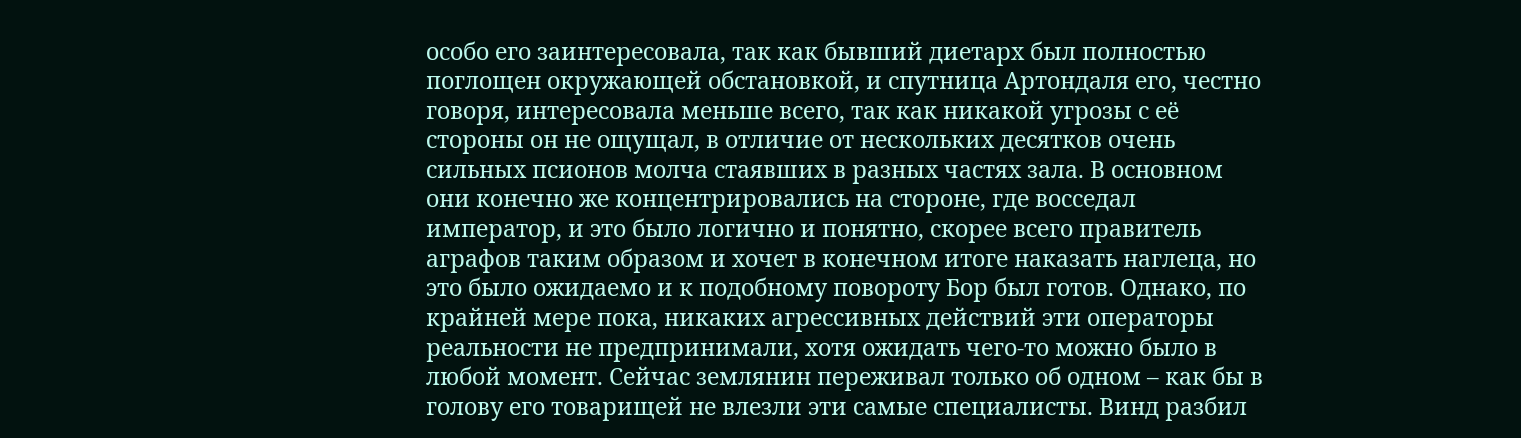особо его заинтересовала, так как бывший диетарх был полностью поглощен окружающей обстановкой, и спутница Артондаля его, честно говоря, интересовала меньше всего, так как никакой угрозы с её стороны он не ощущал, в отличие от нескольких десятков очень сильных псионов молча стаявших в разных частях зала. В основном они конечно же концентрировались на стороне, где восседал император, и это было логично и понятно, скорее всего правитель аграфов таким образом и хочет в конечном итоге наказать наглеца, но это было ожидаемо и к подобному повороту Бор был готов. Однако, по крайней мере пока, никаких агрессивных действий эти операторы реальности не предпринимали, хотя ожидать чего-то можно было в любой момент. Сейчас землянин переживал только об одном – как бы в голову его товарищей не влезли эти самые специалисты. Винд разбил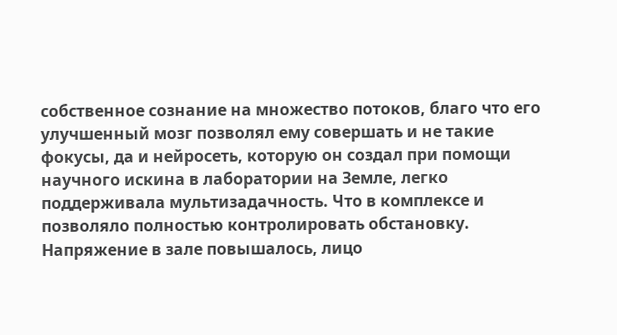собственное сознание на множество потоков, благо что его улучшенный мозг позволял ему совершать и не такие фокусы, да и нейросеть, которую он создал при помощи научного искина в лаборатории на Земле, легко поддерживала мультизадачность. Что в комплексе и позволяло полностью контролировать обстановку.
Напряжение в зале повышалось, лицо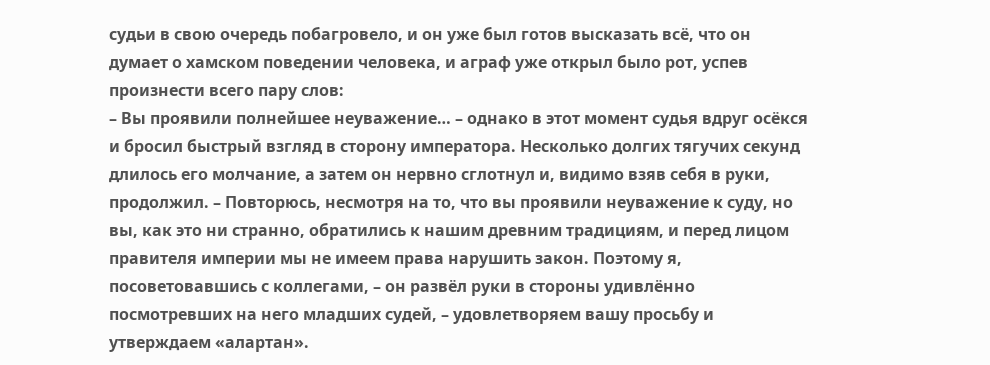судьи в свою очередь побагровело, и он уже был готов высказать всё, что он думает о хамском поведении человека, и аграф уже открыл было рот, успев произнести всего пару слов:
– Вы проявили полнейшее неуважение… – однако в этот момент судья вдруг осёкся и бросил быстрый взгляд в сторону императора. Несколько долгих тягучих секунд длилось его молчание, а затем он нервно сглотнул и, видимо взяв себя в руки, продолжил. – Повторюсь, несмотря на то, что вы проявили неуважение к суду, но вы, как это ни странно, обратились к нашим древним традициям, и перед лицом правителя империи мы не имеем права нарушить закон. Поэтому я, посоветовавшись с коллегами, – он развёл руки в стороны удивлённо посмотревших на него младших судей, – удовлетворяем вашу просьбу и утверждаем «алартан».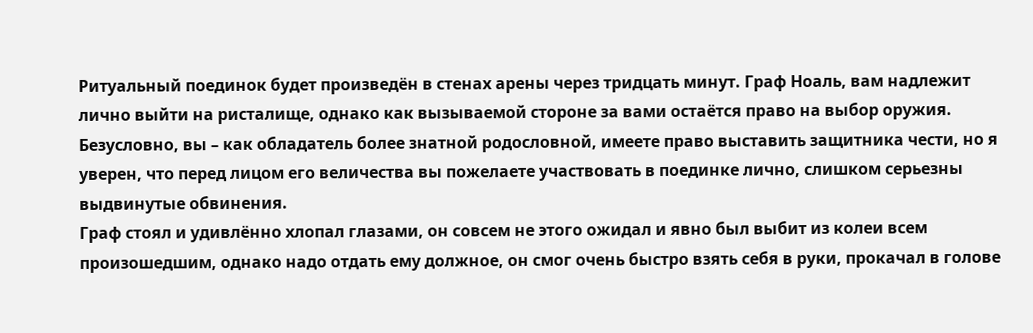Ритуальный поединок будет произведён в стенах арены через тридцать минут. Граф Ноаль, вам надлежит лично выйти на ристалище, однако как вызываемой стороне за вами остаётся право на выбор оружия. Безусловно, вы – как обладатель более знатной родословной, имеете право выставить защитника чести, но я уверен, что перед лицом его величества вы пожелаете участвовать в поединке лично, слишком серьезны выдвинутые обвинения.
Граф стоял и удивлённо хлопал глазами, он совсем не этого ожидал и явно был выбит из колеи всем произошедшим, однако надо отдать ему должное, он смог очень быстро взять себя в руки, прокачал в голове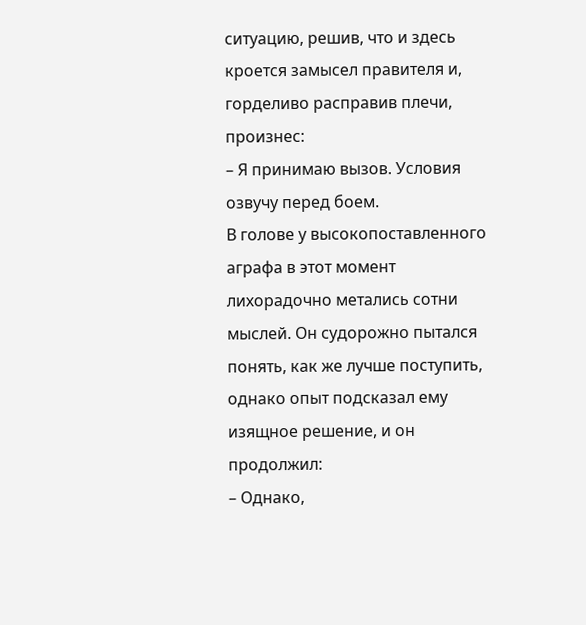ситуацию, решив, что и здесь кроется замысел правителя и, горделиво расправив плечи, произнес:
– Я принимаю вызов. Условия озвучу перед боем.
В голове у высокопоставленного аграфа в этот момент лихорадочно метались сотни мыслей. Он судорожно пытался понять, как же лучше поступить, однако опыт подсказал ему изящное решение, и он продолжил:
– Однако,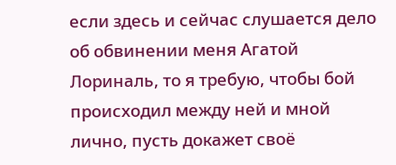если здесь и сейчас слушается дело об обвинении меня Агатой Лориналь, то я требую, чтобы бой происходил между ней и мной лично, пусть докажет своё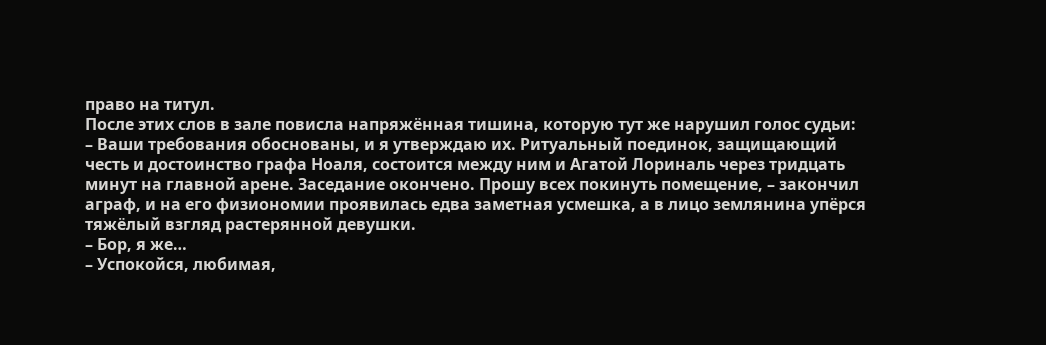право на титул.
После этих слов в зале повисла напряжённая тишина, которую тут же нарушил голос судьи:
– Ваши требования обоснованы, и я утверждаю их. Ритуальный поединок, защищающий честь и достоинство графа Ноаля, состоится между ним и Агатой Лориналь через тридцать минут на главной арене. Заседание окончено. Прошу всех покинуть помещение, – закончил аграф, и на его физиономии проявилась едва заметная усмешка, а в лицо землянина упёрся тяжёлый взгляд растерянной девушки.
– Бор, я же…
– Успокойся, любимая,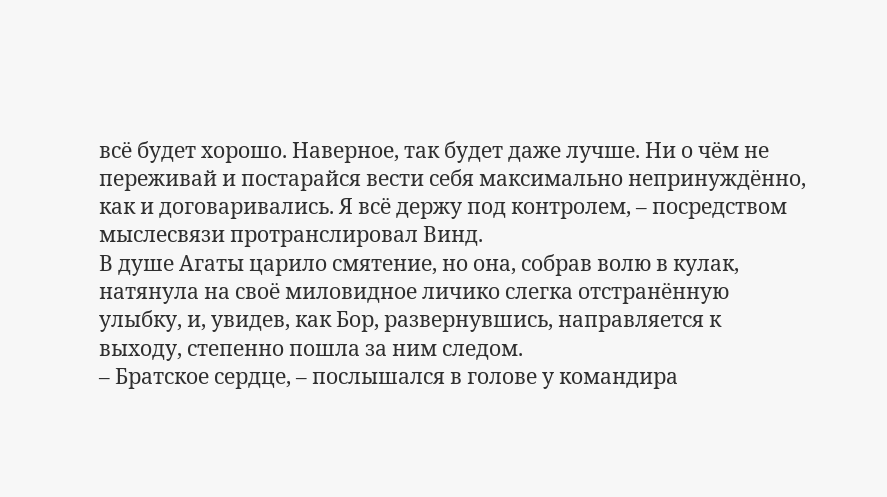всё будет хорошо. Наверное, так будет даже лучше. Ни о чём не переживай и постарайся вести себя максимально непринуждённо, как и договаривались. Я всё держу под контролем, – посредством мыслесвязи протранслировал Винд.
В душе Агаты царило смятение, но она, собрав волю в кулак, натянула на своё миловидное личико слегка отстранённую улыбку, и, увидев, как Бор, развернувшись, направляется к выходу, степенно пошла за ним следом.
– Братское сердце, – послышался в голове у командира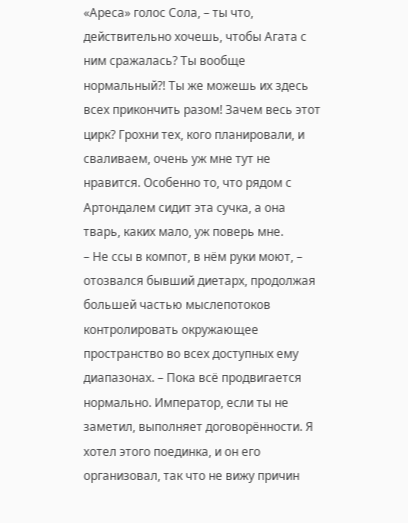«Ареса» голос Сола, – ты что, действительно хочешь, чтобы Агата с ним сражалась? Ты вообще нормальный⁈ Ты же можешь их здесь всех прикончить разом! Зачем весь этот цирк? Грохни тех, кого планировали, и сваливаем, очень уж мне тут не нравится. Особенно то, что рядом с Артондалем сидит эта сучка, а она тварь, каких мало, уж поверь мне.
– Не ссы в компот, в нём руки моют, – отозвался бывший диетарх, продолжая большей частью мыслепотоков контролировать окружающее пространство во всех доступных ему диапазонах. – Пока всё продвигается нормально. Император, если ты не заметил, выполняет договорённости. Я хотел этого поединка, и он его организовал, так что не вижу причин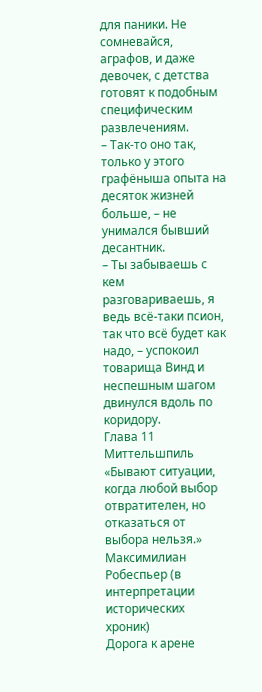для паники. Не сомневайся, аграфов, и даже девочек, с детства готовят к подобным специфическим развлечениям.
– Так-то оно так, только у этого графёныша опыта на десяток жизней больше, – не унимался бывший десантник.
– Ты забываешь с кем разговариваешь, я ведь всё-таки псион, так что всё будет как надо, – успокоил товарища Винд и неспешным шагом двинулся вдоль по коридору.
Глава 11
Миттельшпиль
«Бывают ситуации, когда любой выбор отвратителен, но отказаться от выбора нельзя.»
Максимилиан Робеспьер (в интерпретации исторических хроник)
Дорога к арене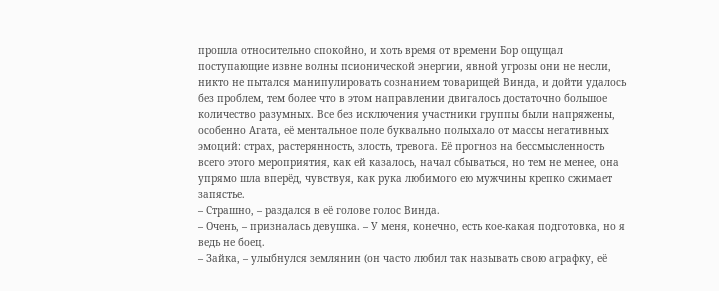прошла относительно спокойно, и хоть время от времени Бор ощущал поступающие извне волны псионической энергии, явной угрозы они не несли, никто не пытался манипулировать сознанием товарищей Винда, и дойти удалось без проблем, тем более что в этом направлении двигалось достаточно большое количество разумных. Все без исключения участники группы были напряжены, особенно Агата, её ментальное поле буквально полыхало от массы негативных эмоций: страх, растерянность, злость, тревога. Её прогноз на бессмысленность всего этого мероприятия, как ей казалось, начал сбываться, но тем не менее, она упрямо шла вперёд, чувствуя, как рука любимого ею мужчины крепко сжимает запястье.
– Страшно, – раздался в её голове голос Винда.
– Очень, – призналась девушка. – У меня, конечно, есть кое-какая подготовка, но я ведь не боец.
– Зайка, – улыбнулся землянин (он часто любил так называть свою аграфку, её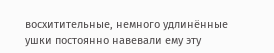восхитительные, немного удлинённые ушки постоянно навевали ему эту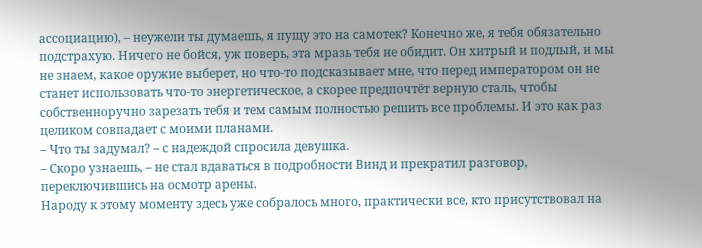ассоциацию), – неужели ты думаешь, я пущу это на самотек? Конечно же, я тебя обязательно подстрахую. Ничего не бойся, уж поверь, эта мразь тебя не обидит. Он хитрый и подлый, и мы не знаем, какое оружие выберет, но что-то подсказывает мне, что перед императором он не станет использовать что-то энергетическое, а скорее предпочтёт верную сталь, чтобы собственноручно зарезать тебя и тем самым полностью решить все проблемы. И это как раз целиком совпадает с моими планами.
– Что ты задумал? – с надеждой спросила девушка.
– Скоро узнаешь, – не стал вдаваться в подробности Винд и прекратил разговор, переключившись на осмотр арены.
Народу к этому моменту здесь уже собралось много, практически все, кто присутствовал на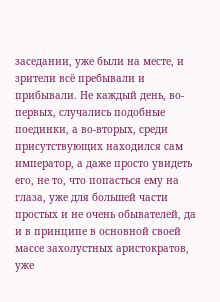заседании, уже были на месте, и зрители всё пребывали и прибывали. Не каждый день, во-первых, случались подобные поединки, а во-вторых, среди присутствующих находился сам император, а даже просто увидеть его, не то, что попасться ему на глаза, уже для большей части простых и не очень обывателей, да и в принципе в основной своей массе захолустных аристократов, уже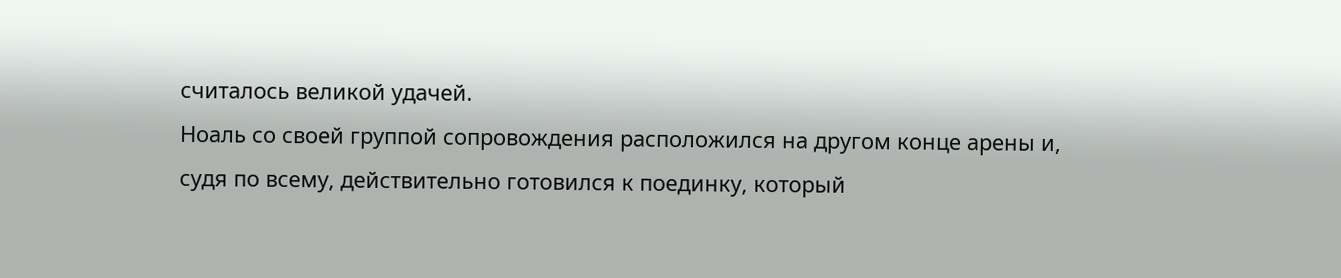считалось великой удачей.
Ноаль со своей группой сопровождения расположился на другом конце арены и, судя по всему, действительно готовился к поединку, который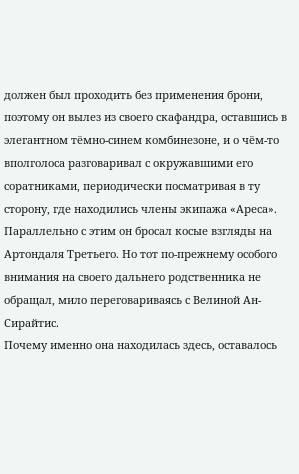должен был проходить без применения брони, поэтому он вылез из своего скафандра, оставшись в элегантном тёмно-синем комбинезоне, и о чём-то вполголоса разговаривал с окружавшими его соратниками, периодически посматривая в ту сторону, где находились члены экипажа «Ареса». Параллельно с этим он бросал косые взгляды на Артондаля Третьего. Но тот по-прежнему особого внимания на своего дальнего родственника не обращал, мило переговариваясь с Велиной Ан-Сирайтис.
Почему именно она находилась здесь, оставалось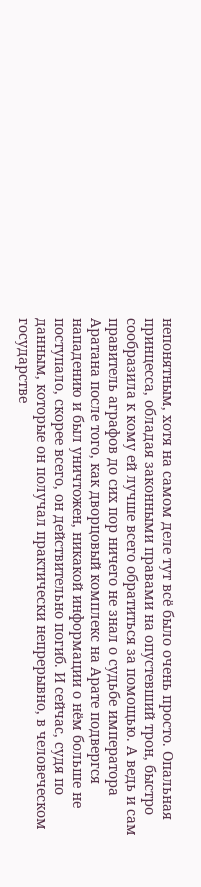непонятным, хотя на самом деле тут всё было очень просто. Опальная принцесса, обладая законными правами на опустевший трон, быстро сообразила к кому ей лучше всего обратиться за помощью. А ведь и сам правитель аграфов до сих пор ничего не знал о судьбе императора Аратана после того, как дворцовый комплекс на Арате подвергся нападению и был уничтожен, никакой информации о нём больше не поступало, скорее всего, он действительно погиб. И сейчас, судя по данным, которые он получал практически непрерывно, в человеческом государстве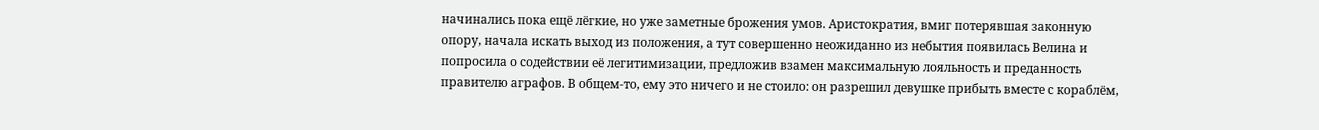начинались пока ещё лёгкие, но уже заметные брожения умов. Аристократия, вмиг потерявшая законную опору, начала искать выход из положения, а тут совершенно неожиданно из небытия появилась Велина и попросила о содействии её легитимизации, предложив взамен максимальную лояльность и преданность правителю аграфов. В общем-то, ему это ничего и не стоило: он разрешил девушке прибыть вместе с кораблём,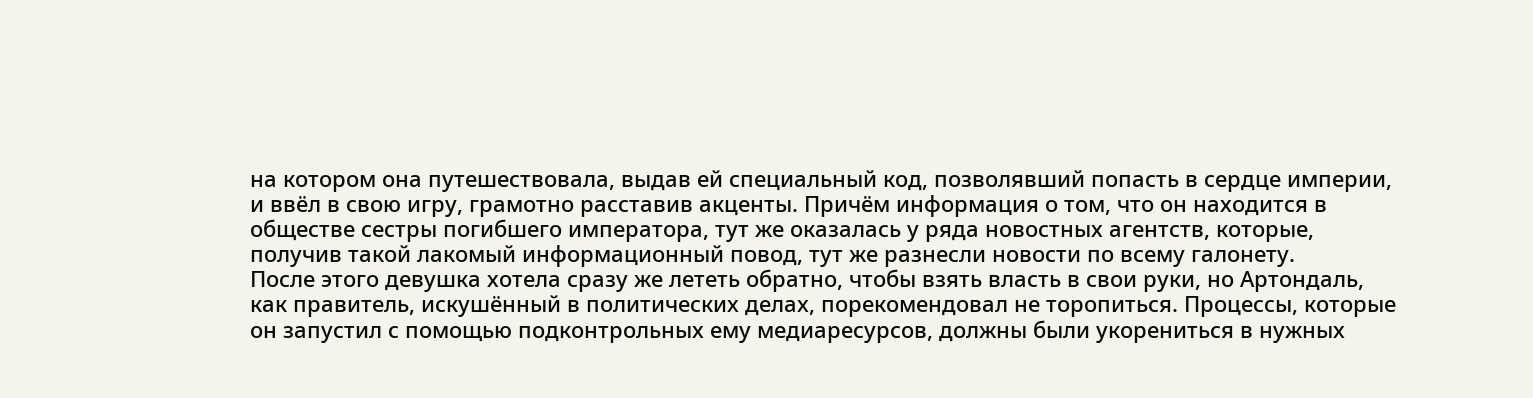на котором она путешествовала, выдав ей специальный код, позволявший попасть в сердце империи, и ввёл в свою игру, грамотно расставив акценты. Причём информация о том, что он находится в обществе сестры погибшего императора, тут же оказалась у ряда новостных агентств, которые, получив такой лакомый информационный повод, тут же разнесли новости по всему галонету.
После этого девушка хотела сразу же лететь обратно, чтобы взять власть в свои руки, но Артондаль, как правитель, искушённый в политических делах, порекомендовал не торопиться. Процессы, которые он запустил с помощью подконтрольных ему медиаресурсов, должны были укорениться в нужных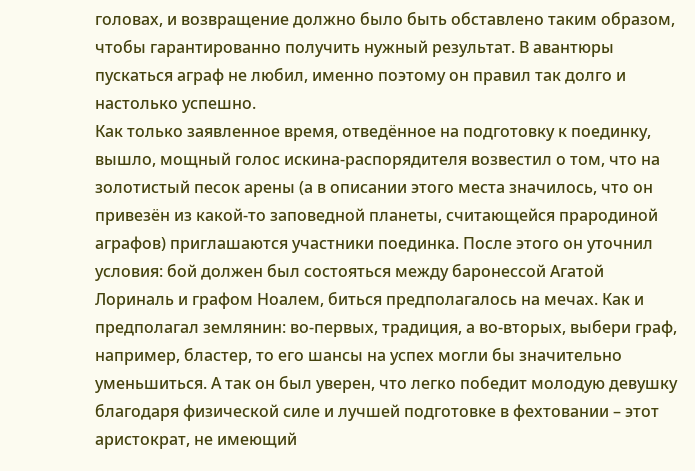головах, и возвращение должно было быть обставлено таким образом, чтобы гарантированно получить нужный результат. В авантюры пускаться аграф не любил, именно поэтому он правил так долго и настолько успешно.
Как только заявленное время, отведённое на подготовку к поединку, вышло, мощный голос искина-распорядителя возвестил о том, что на золотистый песок арены (а в описании этого места значилось, что он привезён из какой-то заповедной планеты, считающейся прародиной аграфов) приглашаются участники поединка. После этого он уточнил условия: бой должен был состояться между баронессой Агатой Лориналь и графом Ноалем, биться предполагалось на мечах. Как и предполагал землянин: во-первых, традиция, а во-вторых, выбери граф, например, бластер, то его шансы на успех могли бы значительно уменьшиться. А так он был уверен, что легко победит молодую девушку благодаря физической силе и лучшей подготовке в фехтовании – этот аристократ, не имеющий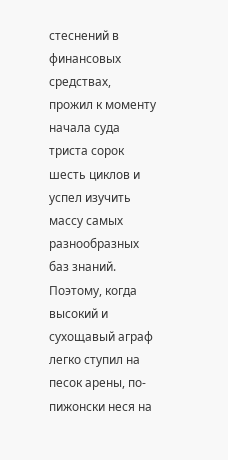стеснений в финансовых средствах, прожил к моменту начала суда триста сорок шесть циклов и успел изучить массу самых разнообразных баз знаний. Поэтому, когда высокий и сухощавый аграф легко ступил на песок арены, по-пижонски неся на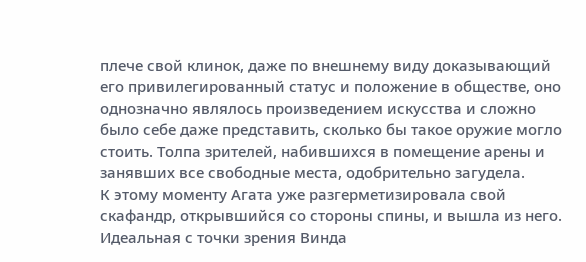плече свой клинок, даже по внешнему виду доказывающий его привилегированный статус и положение в обществе, оно однозначно являлось произведением искусства и сложно было себе даже представить, сколько бы такое оружие могло стоить. Толпа зрителей, набившихся в помещение арены и занявших все свободные места, одобрительно загудела.
К этому моменту Агата уже разгерметизировала свой скафандр, открывшийся со стороны спины, и вышла из него. Идеальная с точки зрения Винда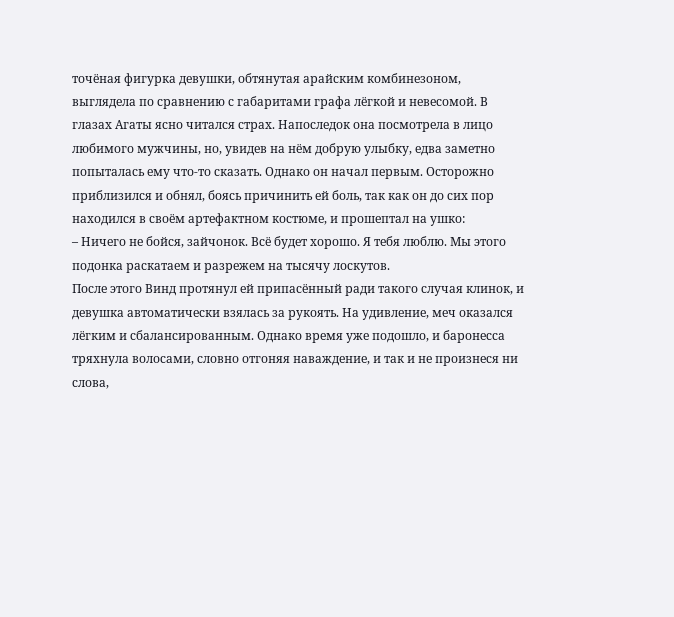точёная фигурка девушки, обтянутая арайским комбинезоном, выглядела по сравнению с габаритами графа лёгкой и невесомой. В глазах Агаты ясно читался страх. Напоследок она посмотрела в лицо любимого мужчины, но, увидев на нём добрую улыбку, едва заметно попыталась ему что-то сказать. Однако он начал первым. Осторожно приблизился и обнял, боясь причинить ей боль, так как он до сих пор находился в своём артефактном костюме, и прошептал на ушко:
– Ничего не бойся, зайчонок. Всё будет хорошо. Я тебя люблю. Мы этого подонка раскатаем и разрежем на тысячу лоскутов.
После этого Винд протянул ей припасённый ради такого случая клинок, и девушка автоматически взялась за рукоять. На удивление, меч оказался лёгким и сбалансированным. Однако время уже подошло, и баронесса тряхнула волосами, словно отгоняя наваждение, и так и не произнеся ни слова,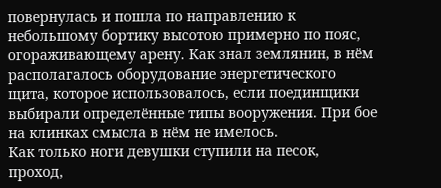повернулась и пошла по направлению к небольшому бортику высотою примерно по пояс, огораживающему арену. Как знал землянин, в нём располагалось оборудование энергетического щита, которое использовалось, если поединщики выбирали определённые типы вооружения. При бое на клинках смысла в нём не имелось.
Как только ноги девушки ступили на песок, проход,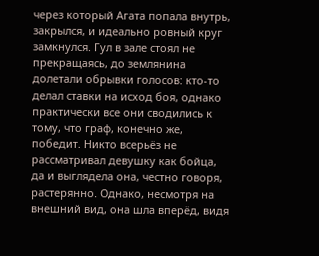через который Агата попала внутрь, закрылся, и идеально ровный круг замкнулся. Гул в зале стоял не прекращаясь, до землянина долетали обрывки голосов: кто-то делал ставки на исход боя, однако практически все они сводились к тому, что граф, конечно же, победит. Никто всерьёз не рассматривал девушку как бойца, да и выглядела она, честно говоря, растерянно. Однако, несмотря на внешний вид, она шла вперёд, видя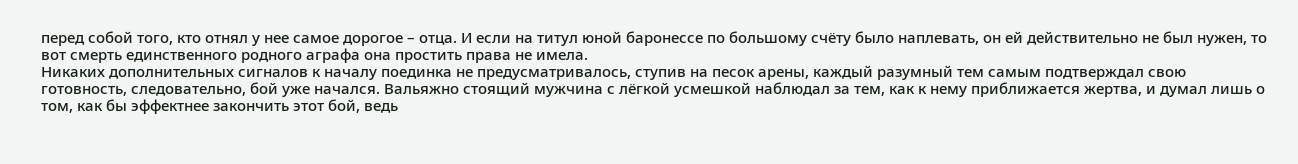перед собой того, кто отнял у нее самое дорогое – отца. И если на титул юной баронессе по большому счёту было наплевать, он ей действительно не был нужен, то вот смерть единственного родного аграфа она простить права не имела.
Никаких дополнительных сигналов к началу поединка не предусматривалось, ступив на песок арены, каждый разумный тем самым подтверждал свою готовность, следовательно, бой уже начался. Вальяжно стоящий мужчина с лёгкой усмешкой наблюдал за тем, как к нему приближается жертва, и думал лишь о том, как бы эффектнее закончить этот бой, ведь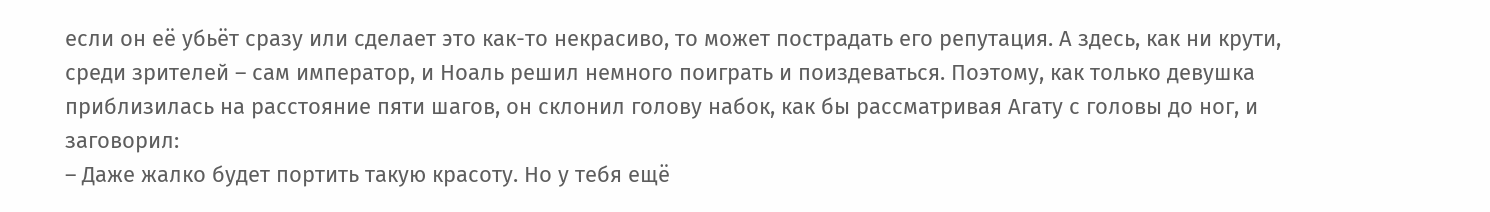если он её убьёт сразу или сделает это как-то некрасиво, то может пострадать его репутация. А здесь, как ни крути, среди зрителей – сам император, и Ноаль решил немного поиграть и поиздеваться. Поэтому, как только девушка приблизилась на расстояние пяти шагов, он склонил голову набок, как бы рассматривая Агату с головы до ног, и заговорил:
– Даже жалко будет портить такую красоту. Но у тебя ещё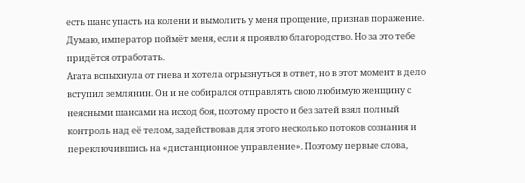есть шанс упасть на колени и вымолить у меня прощение, признав поражение. Думаю, император поймёт меня, если я проявлю благородство. Но за это тебе придётся отработать.
Агата вспыхнула от гнева и хотела огрызнуться в ответ, но в этот момент в дело вступил землянин. Он и не собирался отправлять свою любимую женщину с неясными шансами на исход боя, поэтому просто и без затей взял полный контроль над её телом, задействовав для этого несколько потоков сознания и переключившись на «дистанционное управление». Поэтому первые слова,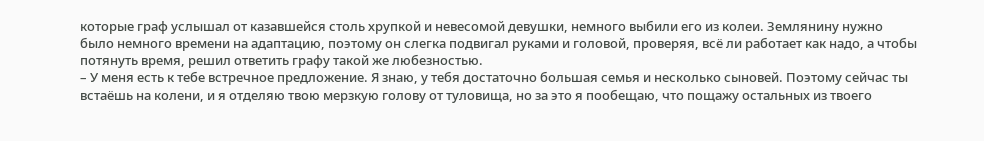которые граф услышал от казавшейся столь хрупкой и невесомой девушки, немного выбили его из колеи. Землянину нужно было немного времени на адаптацию, поэтому он слегка подвигал руками и головой, проверяя, всё ли работает как надо, а чтобы потянуть время, решил ответить графу такой же любезностью.
– У меня есть к тебе встречное предложение. Я знаю, у тебя достаточно большая семья и несколько сыновей. Поэтому сейчас ты встаёшь на колени, и я отделяю твою мерзкую голову от туловища, но за это я пообещаю, что пощажу остальных из твоего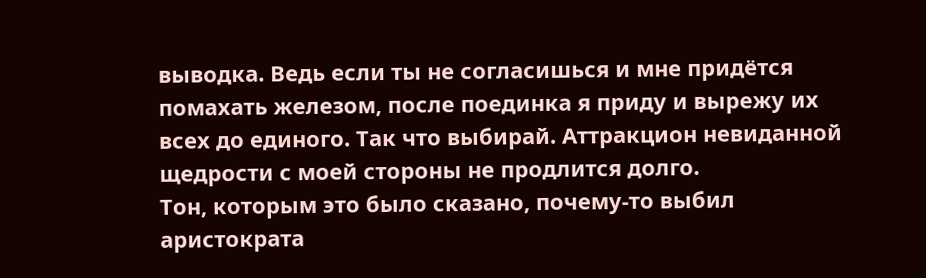выводка. Ведь если ты не согласишься и мне придётся помахать железом, после поединка я приду и вырежу их всех до единого. Так что выбирай. Аттракцион невиданной щедрости с моей стороны не продлится долго.
Тон, которым это было сказано, почему-то выбил аристократа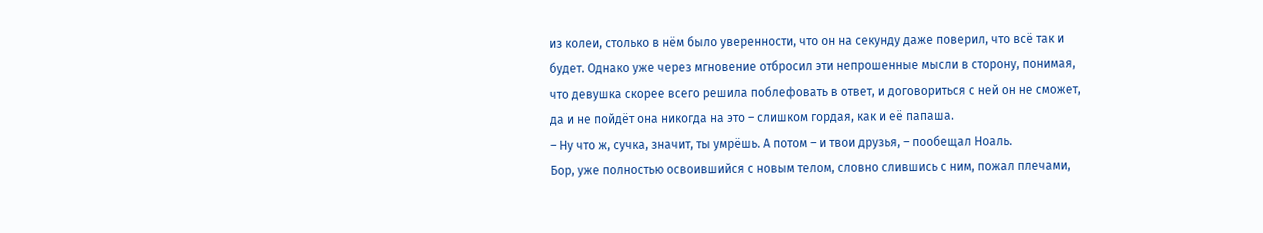из колеи, столько в нём было уверенности, что он на секунду даже поверил, что всё так и будет. Однако уже через мгновение отбросил эти непрошенные мысли в сторону, понимая, что девушка скорее всего решила поблефовать в ответ, и договориться с ней он не сможет, да и не пойдёт она никогда на это – слишком гордая, как и её папаша.
– Ну что ж, сучка, значит, ты умрёшь. А потом – и твои друзья, – пообещал Ноаль.
Бор, уже полностью освоившийся с новым телом, словно слившись с ним, пожал плечами,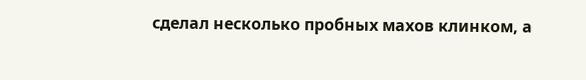сделал несколько пробных махов клинком, а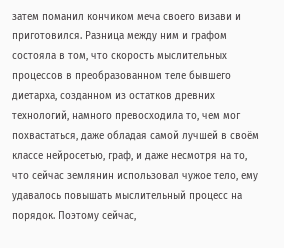затем поманил кончиком меча своего визави и приготовился. Разница между ним и графом состояла в том, что скорость мыслительных процессов в преобразованном теле бывшего диетарха, созданном из остатков древних технологий, намного превосходила то, чем мог похвастаться, даже обладая самой лучшей в своём классе нейросетью, граф, и даже несмотря на то, что сейчас землянин использовал чужое тело, ему удавалось повышать мыслительный процесс на порядок. Поэтому сейчас,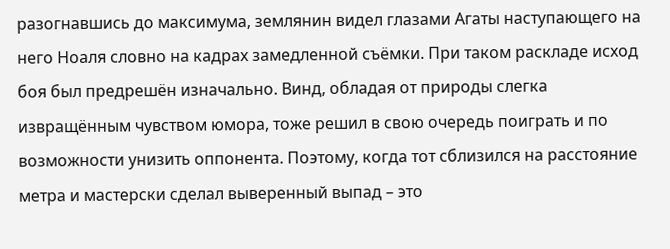разогнавшись до максимума, землянин видел глазами Агаты наступающего на него Ноаля словно на кадрах замедленной съёмки. При таком раскладе исход боя был предрешён изначально. Винд, обладая от природы слегка извращённым чувством юмора, тоже решил в свою очередь поиграть и по возможности унизить оппонента. Поэтому, когда тот сблизился на расстояние метра и мастерски сделал выверенный выпад – это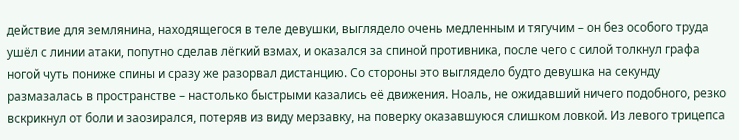действие для землянина, находящегося в теле девушки, выглядело очень медленным и тягучим – он без особого труда ушёл с линии атаки, попутно сделав лёгкий взмах, и оказался за спиной противника, после чего с силой толкнул графа ногой чуть пониже спины и сразу же разорвал дистанцию. Со стороны это выглядело будто девушка на секунду размазалась в пространстве – настолько быстрыми казались её движения. Ноаль, не ожидавший ничего подобного, резко вскрикнул от боли и заозирался, потеряв из виду мерзавку, на поверку оказавшуюся слишком ловкой. Из левого трицепса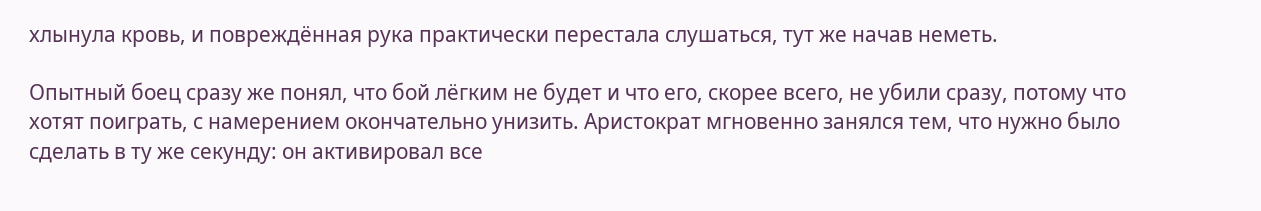хлынула кровь, и повреждённая рука практически перестала слушаться, тут же начав неметь.

Опытный боец сразу же понял, что бой лёгким не будет и что его, скорее всего, не убили сразу, потому что хотят поиграть, с намерением окончательно унизить. Аристократ мгновенно занялся тем, что нужно было сделать в ту же секунду: он активировал все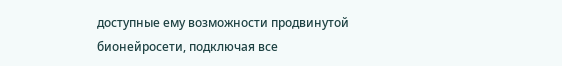доступные ему возможности продвинутой бионейросети, подключая все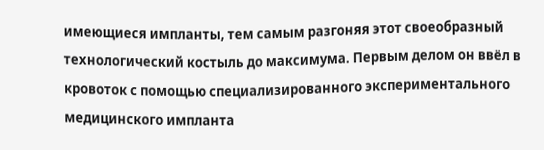имеющиеся импланты, тем самым разгоняя этот своеобразный технологический костыль до максимума. Первым делом он ввёл в кровоток с помощью специализированного экспериментального медицинского импланта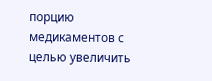порцию медикаментов с целью увеличить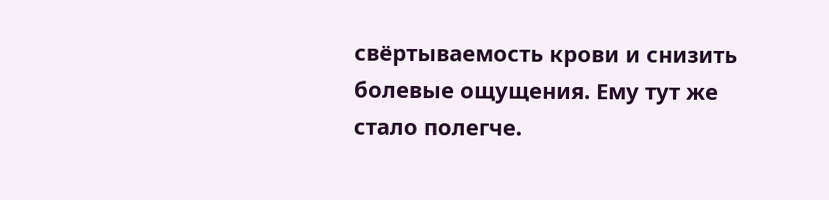свёртываемость крови и снизить болевые ощущения. Ему тут же стало полегче.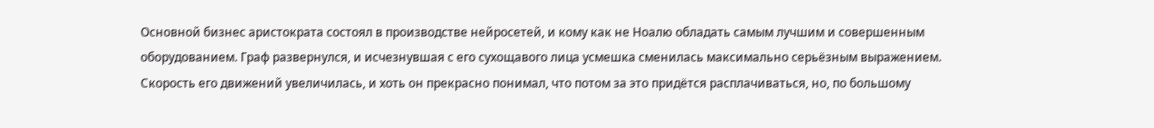Основной бизнес аристократа состоял в производстве нейросетей, и кому как не Ноалю обладать самым лучшим и совершенным оборудованием. Граф развернулся, и исчезнувшая с его сухощавого лица усмешка сменилась максимально серьёзным выражением. Скорость его движений увеличилась, и хоть он прекрасно понимал, что потом за это придётся расплачиваться, но, по большому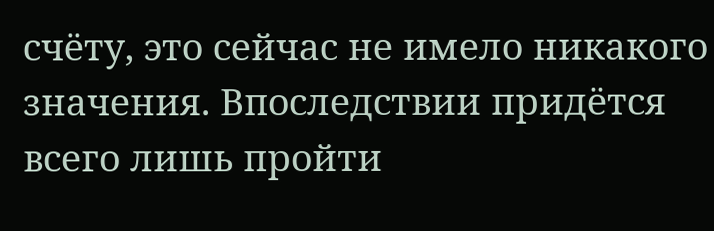счёту, это сейчас не имело никакого значения. Впоследствии придётся всего лишь пройти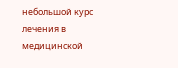небольшой курс лечения в медицинской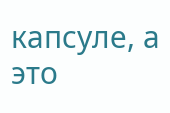капсуле, а это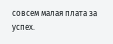совсем малая плата за успех.